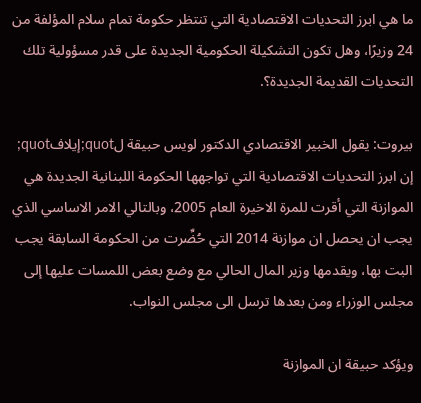ما هي ابرز التحديات الاقتصادية التي تنتظر حكومة تمام سلام المؤلفة من 24 وزيرًا، وهل تكون التشكيلة الحكومية الجديدة على قدر مسؤولية تلك التحديات القديمة الجديدة؟.

بيروت: يقول الخبير الاقتصادي الدكتور لويس حبيقة لquot;إيلافquot; إن ابرز التحديات الاقتصادية التي تواجهها الحكومة اللبنانية الجديدة هي الموازنة التي أقرت للمرة الاخيرة العام 2005، وبالتالي الامر الاساسي الذي يجب ان يحصل ان موازنة 2014 التي حُضِّرت من الحكومة السابقة يجب البت بها، ويقدمها وزير المال الحالي مع وضع بعض اللمسات عليها إلى مجلس الوزراء ومن بعدها ترسل الى مجلس النواب.

ويؤكد حبيقة ان الموازنة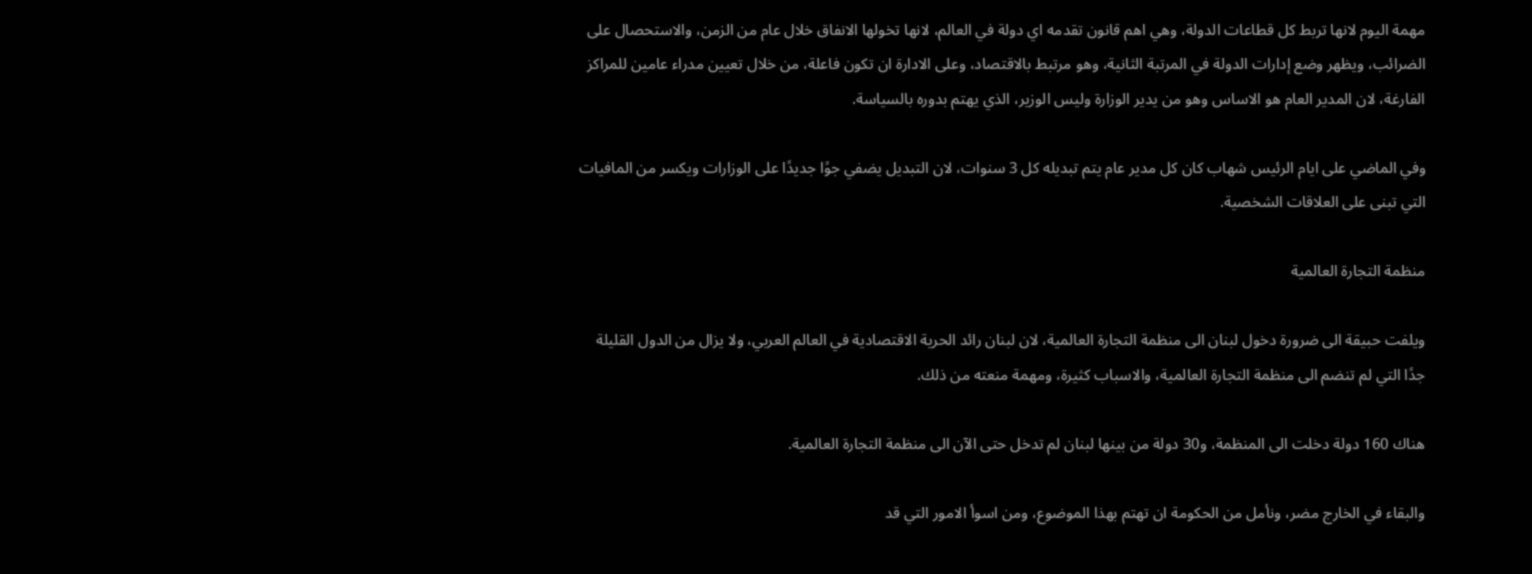مهمة اليوم لانها تربط كل قطاعات الدولة، وهي اهم قانون تقدمه اي دولة في العالم، لانها تخولها الانفاق خلال عام من الزمن، والاستحصال على الضرائب، ويظهر وضع إدارات الدولة في المرتبة الثانية، وهو مرتبط بالاقتصاد، وعلى الادارة ان تكون فاعلة، من خلال تعيين مدراء عامين للمراكز الفارغة، لان المدير العام هو الاساس وهو من يدير الوزارة وليس الوزير، الذي يهتم بدوره بالسياسة.

وفي الماضي على ايام الرئيس شهاب كان كل مدير عام يتم تبديله كل 3 سنوات، لان التبديل يضفي جوًا جديدًا على الوزارات ويكسر من المافيات التي تبنى على العلاقات الشخصية.

منظمة التجارة العالمية

ويلفت حبيقة الى ضرورة دخول لبنان الى منظمة التجارة العالمية، لان لبنان رائد الحرية الاقتصادية في العالم العربي، ولا يزال من الدول القليلة جدًا التي لم تنضم الى منظمة التجارة العالمية، والاسباب كثيرة، ومهمة منعته من ذلك.

هناك 160 دولة دخلت الى المنظمة، و30 دولة من بينها لبنان لم تدخل حتى الآن الى منظمة التجارة العالمية.

والبقاء في الخارج مضر، ونأمل من الحكومة ان تهتم بهذا الموضوع، ومن اسوأ الامور التي قد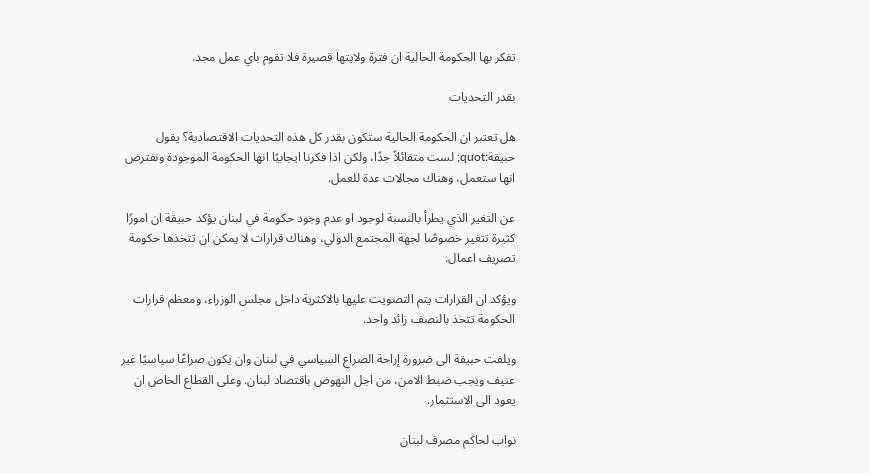تفكر بها الحكومة الحالية ان فترة ولايتها قصيرة فلا تقوم باي عمل مجد.

بقدر التحديات

هل تعتبر ان الحكومة الحالية ستكون بقدر كل هذه التحديات الاقتصادية؟ يقول حبيقة:quot; لست متفائلاً جدًا، ولكن اذا فكرنا ايجابيًا انها الحكومة الموجودة ونفترض انها ستعمل، وهناك مجالات عدة للعمل.

عن التغير الذي يطرأ بالنسبة لوجود او عدم وجود حكومة في لبنان يؤكد حبيقة ان امورًا كثيرة تتغير خصوصًا لجهة المجتمع الدولي، وهناك قرارات لا يمكن ان تتخذها حكومة تصريف اعمال.

ويؤكد ان القرارات يتم التصويت عليها بالاكثرية داخل مجلس الوزراء، ومعظم قرارات الحكومة تتخذ بالنصف زائد واحد.

ويلفت حبيقة الى ضرورة إراحة الصراع السياسي في لبنان وان يكون صراعًا سياسيًا غير عنيف ويجب ضبط الامن، من اجل النهوض باقتصاد لبنان. وعلى القطاع الخاص ان يعود الى الاستثمار.

نواب لحاكم مصرف لبنان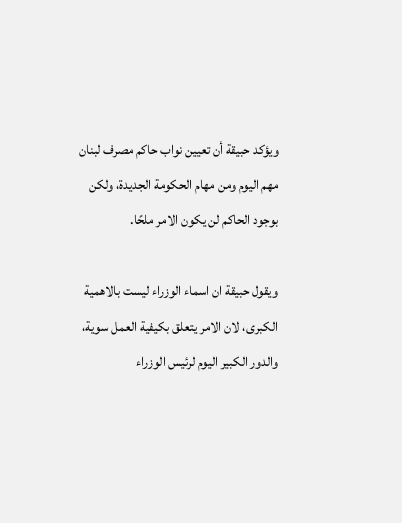ويؤكد حبيقة أن تعيين نواب حاكم مصرف لبنان مهم اليوم ومن مهام الحكومة الجديدة، ولكن بوجود الحاكم لن يكون الامر ملحًا.

ويقول حبيقة ان اسماء الوزراء ليست بالاهمية الكبرى، لان الامر يتعلق بكيفية العمل سوية، والدور الكبير اليوم لرئيس الوزراء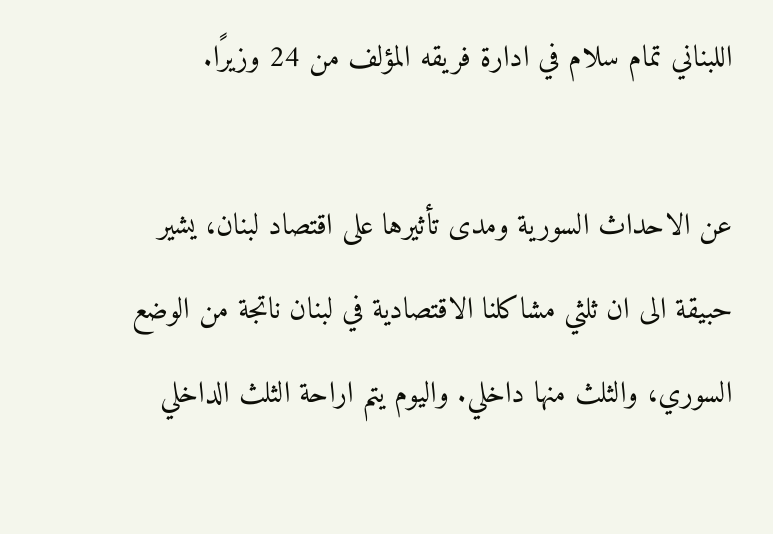اللبناني تمام سلام في ادارة فريقه المؤلف من 24 وزيرًا.

عن الاحداث السورية ومدى تأثيرها على اقتصاد لبنان، يشير حبيقة الى ان ثلثي مشاكلنا الاقتصادية في لبنان ناتجة من الوضع السوري، والثلث منها داخلي. واليوم يتم اراحة الثلث الداخلي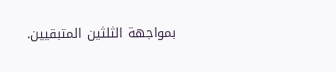بمواجهة الثلثين المتبقيين.